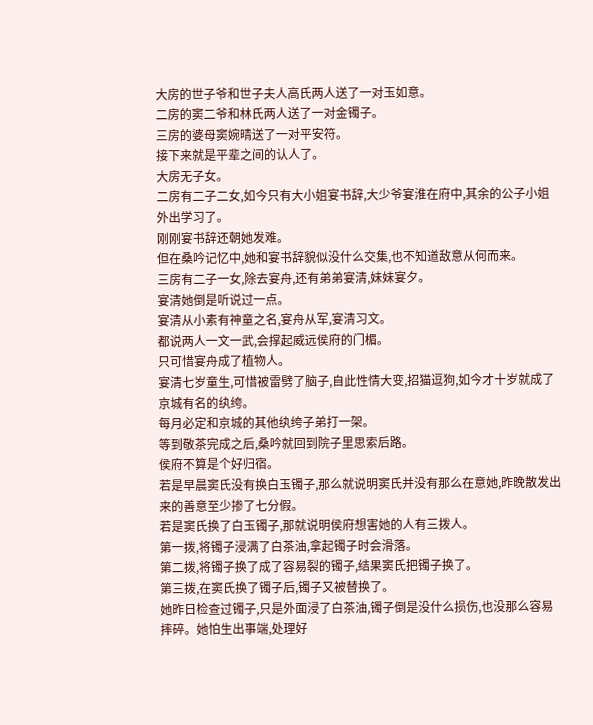大房的世子爷和世子夫人高氏两人送了一对玉如意。
二房的窦二爷和林氏两人送了一对金镯子。
三房的婆母窦婉晴送了一对平安符。
接下来就是平辈之间的认人了。
大房无子女。
二房有二子二女,如今只有大小姐宴书辞,大少爷宴淮在府中,其余的公子小姐外出学习了。
刚刚宴书辞还朝她发难。
但在桑吟记忆中,她和宴书辞貌似没什么交集,也不知道敌意从何而来。
三房有二子一女,除去宴舟,还有弟弟宴清,妹妹宴夕。
宴清她倒是听说过一点。
宴清从小素有神童之名,宴舟从军,宴清习文。
都说两人一文一武,会撑起威远侯府的门楣。
只可惜宴舟成了植物人。
宴清七岁童生,可惜被雷劈了脑子,自此性情大变,招猫逗狗,如今才十岁就成了京城有名的纨绔。
每月必定和京城的其他纨绔子弟打一架。
等到敬茶完成之后,桑吟就回到院子里思索后路。
侯府不算是个好归宿。
若是早晨窦氏没有换白玉镯子,那么就说明窦氏并没有那么在意她,昨晚散发出来的善意至少掺了七分假。
若是窦氏换了白玉镯子,那就说明侯府想害她的人有三拨人。
第一拨,将镯子浸满了白茶油,拿起镯子时会滑落。
第二拨,将镯子换了成了容易裂的镯子,结果窦氏把镯子换了。
第三拨,在窦氏换了镯子后,镯子又被替换了。
她昨日检查过镯子,只是外面浸了白茶油,镯子倒是没什么损伤,也没那么容易摔碎。她怕生出事端,处理好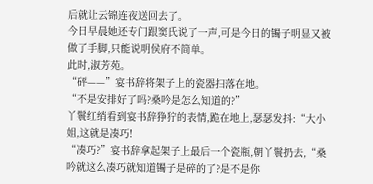后就让云锦连夜送回去了。
今日早晨她还专门跟窦氏说了一声,可是今日的镯子明显又被做了手脚,只能说明侯府不简单。
此时,淑芳苑。
“砰——”宴书辞将架子上的瓷器扫落在地。
“不是安排好了吗?桑吟是怎么知道的?”
丫鬟红绡看到宴书辞狰狞的表情,跪在地上,瑟瑟发抖:“大小姐,这就是凑巧!
“凑巧?”宴书辞拿起架子上最后一个瓷瓶,朝丫鬟扔去,“桑吟就这么凑巧就知道镯子是碎的了?是不是你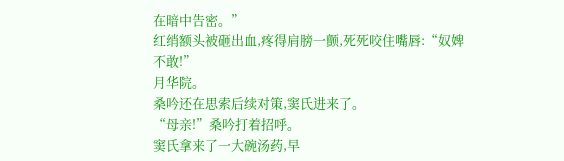在暗中告密。”
红绡额头被砸出血,疼得肩膀一颤,死死咬住嘴唇:“奴婢不敢!”
月华院。
桑吟还在思索后续对策,窦氏进来了。
“母亲!”桑吟打着招呼。
窦氏拿来了一大碗汤药,早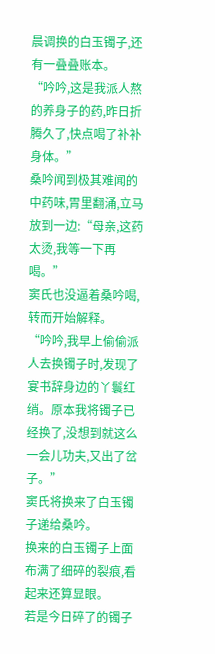晨调换的白玉镯子,还有一叠叠账本。
“吟吟,这是我派人熬的养身子的药,昨日折腾久了,快点喝了补补身体。”
桑吟闻到极其难闻的中药味,胃里翻涌,立马放到一边:“母亲,这药太烫,我等一下再喝。”
窦氏也没逼着桑吟喝,转而开始解释。
“吟吟,我早上偷偷派人去换镯子时,发现了宴书辞身边的丫鬟红绡。原本我将镯子已经换了,没想到就这么一会儿功夫,又出了岔子。”
窦氏将换来了白玉镯子递给桑吟。
换来的白玉镯子上面布满了细碎的裂痕,看起来还算显眼。
若是今日碎了的镯子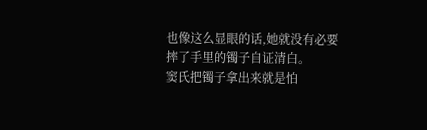也像这么显眼的话,她就没有必要摔了手里的镯子自证清白。
窦氏把镯子拿出来就是怕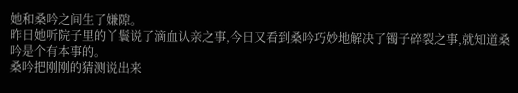她和桑吟之间生了嫌隙。
昨日她听院子里的丫鬟说了滴血认亲之事,今日又看到桑吟巧妙地解决了镯子碎裂之事,就知道桑吟是个有本事的。
桑吟把刚刚的猜测说出来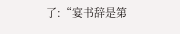了:“宴书辞是第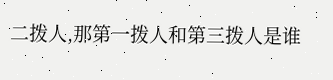二拨人,那第一拨人和第三拨人是谁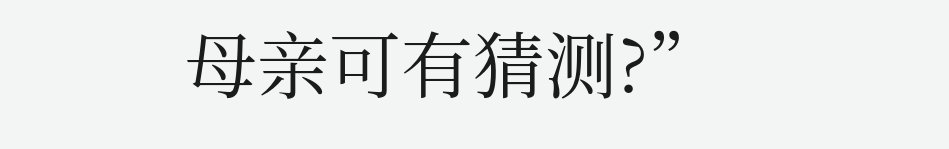母亲可有猜测?”